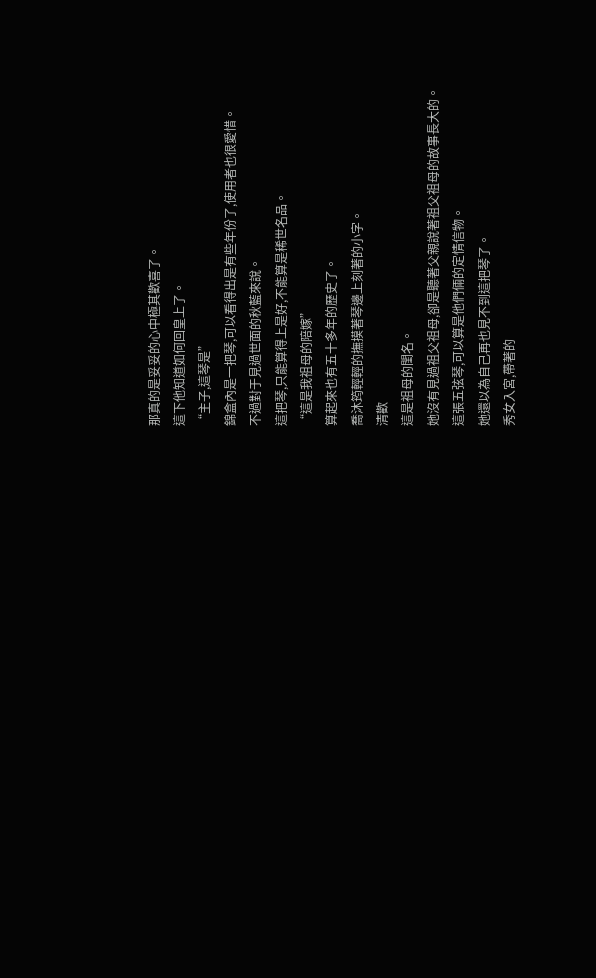那真的是妥妥的心中極其歡喜了。
這下他知道如何回皇上了。
“主子,這琴是”
錦盒內是一把琴,可以看得出是有些年份了,使用者也很愛惜。
不過對于見過世面的秋藍來說。
這把琴,只能算得上是好,不能算是稀世名品。
“這是我祖母的陪嫁”
算起來也有五十多年的歷史了。
喬沐筠輕輕的撫摸著琴邊上刻著的小字。
清歡
這是祖母的閨名。
她沒有見過祖父祖母,卻是聽著父親說著祖父祖母的故事長大的。
這張五弦琴,可以算是他們倆的定情信物。
她還以為自己再也見不到這把琴了。
秀女入宮,帶著的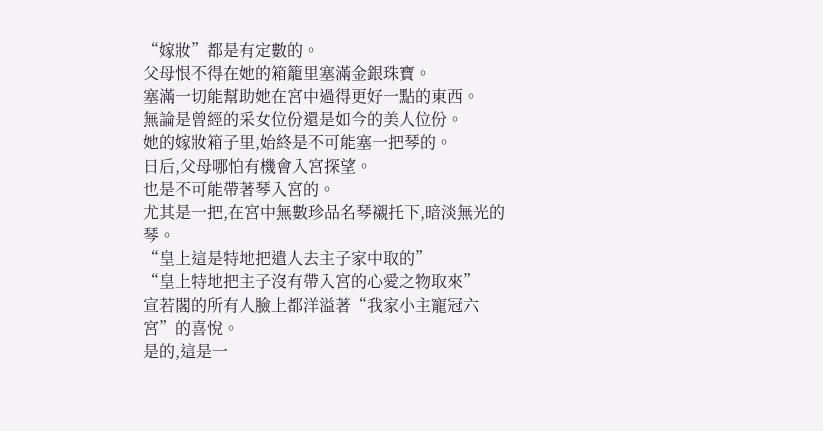“嫁妝”都是有定數的。
父母恨不得在她的箱籠里塞滿金銀珠寶。
塞滿一切能幫助她在宮中過得更好一點的東西。
無論是曾經的采女位份還是如今的美人位份。
她的嫁妝箱子里,始終是不可能塞一把琴的。
日后,父母哪怕有機會入宮探望。
也是不可能帶著琴入宮的。
尤其是一把,在宮中無數珍品名琴襯托下,暗淡無光的琴。
“皇上這是特地把遣人去主子家中取的”
“皇上特地把主子沒有帶入宮的心愛之物取來”
宣若閣的所有人臉上都洋溢著“我家小主寵冠六宮”的喜悅。
是的,這是一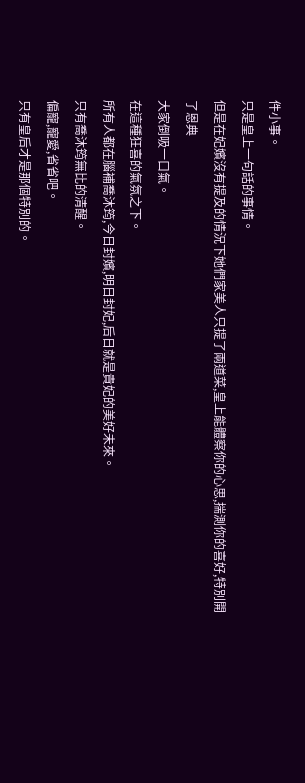件小事。
只是皇上一句話的事情。
但是在妃嬪沒有提及的情況下她們家美人只提了兩道菜,皇上能體察你的心思,揣測你的喜好,特別開了恩典
大家倒吸一口氣。
在這種狂喜的氣氛之下。
所有人都在腦補喬沐筠,今日封嬪,明日封妃,后日就是貴妃的美好未來。
只有喬沐筠無比的清醒。
偏寵,寵愛,省省吧。
只有皇后才是那個特別的。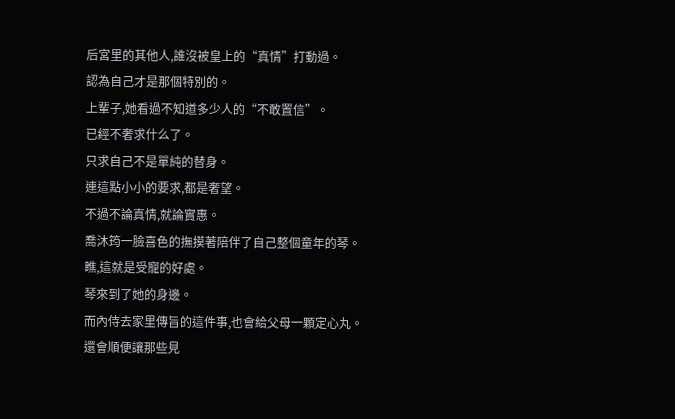后宮里的其他人,誰沒被皇上的“真情”打動過。
認為自己才是那個特別的。
上輩子,她看過不知道多少人的“不敢置信”。
已經不奢求什么了。
只求自己不是單純的替身。
連這點小小的要求,都是奢望。
不過不論真情,就論實惠。
喬沐筠一臉喜色的撫摸著陪伴了自己整個童年的琴。
瞧,這就是受寵的好處。
琴來到了她的身邊。
而內侍去家里傳旨的這件事,也會給父母一顆定心丸。
還會順便讓那些見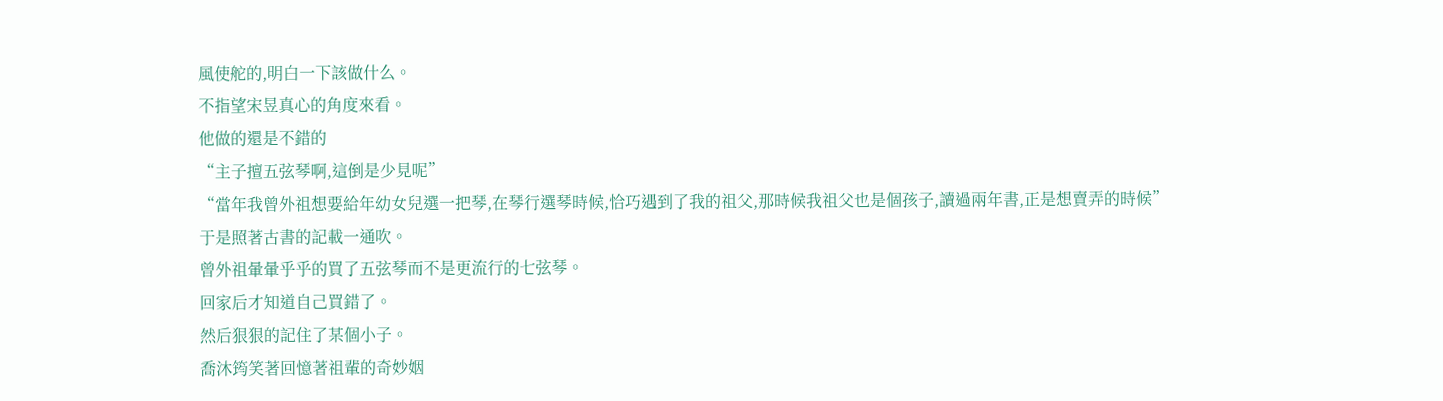風使舵的,明白一下該做什么。
不指望宋昱真心的角度來看。
他做的還是不錯的
“主子擅五弦琴啊,這倒是少見呢”
“當年我曾外祖想要給年幼女兒選一把琴,在琴行選琴時候,恰巧遇到了我的祖父,那時候我祖父也是個孩子,讀過兩年書,正是想賣弄的時候”
于是照著古書的記載一通吹。
曾外祖暈暈乎乎的買了五弦琴而不是更流行的七弦琴。
回家后才知道自己買錯了。
然后狠狠的記住了某個小子。
喬沐筠笑著回憶著祖輩的奇妙姻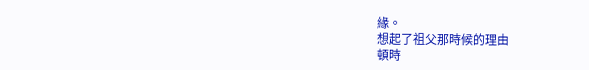緣。
想起了祖父那時候的理由
頓時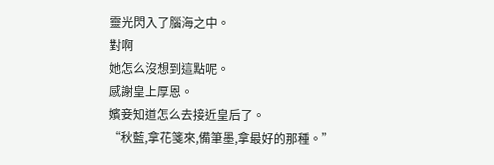靈光閃入了腦海之中。
對啊
她怎么沒想到這點呢。
感謝皇上厚恩。
嬪妾知道怎么去接近皇后了。
“秋藍,拿花箋來,備筆墨,拿最好的那種。”